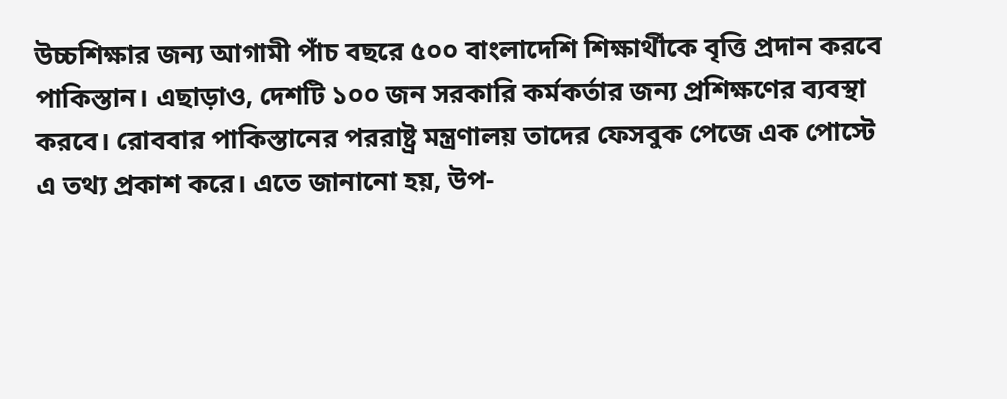উচ্চশিক্ষার জন্য আগামী পাঁচ বছরে ৫০০ বাংলাদেশি শিক্ষার্থীকে বৃত্তি প্রদান করবে পাকিস্তান। এছাড়াও, দেশটি ১০০ জন সরকারি কর্মকর্তার জন্য প্রশিক্ষণের ব্যবস্থা করবে। রোববার পাকিস্তানের পররাষ্ট্র মন্ত্রণালয় তাদের ফেসবুক পেজে এক পোস্টে এ তথ্য প্রকাশ করে। এতে জানানো হয়, উপ-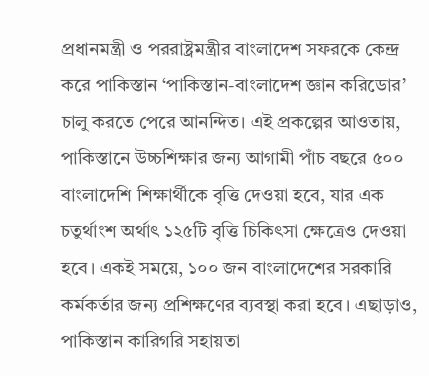প্রধানমন্ত্রী ও পররাষ্ট্রমন্ত্রীর বাংলাদেশ সফরকে কেন্দ্র করে পাকিস্তান ‘পাকিস্তান-বাংলাদেশ জ্ঞান করিডোর’ চালু করতে পেরে আনন্দিত। এই প্রকল্পের আওতায়, পাকিস্তানে উচ্চশিক্ষার জন্য আগামী পাঁচ বছরে ৫০০ বাংলাদেশি শিক্ষার্থীকে বৃত্তি দেওয়া হবে, যার এক চতুর্থাংশ অর্থাৎ ১২৫টি বৃত্তি চিকিৎসা ক্ষেত্রেও দেওয়া হবে। একই সময়ে, ১০০ জন বাংলাদেশের সরকারি কর্মকর্তার জন্য প্রশিক্ষণের ব্যবস্থা করা হবে। এছাড়াও, পাকিস্তান কারিগরি সহায়তা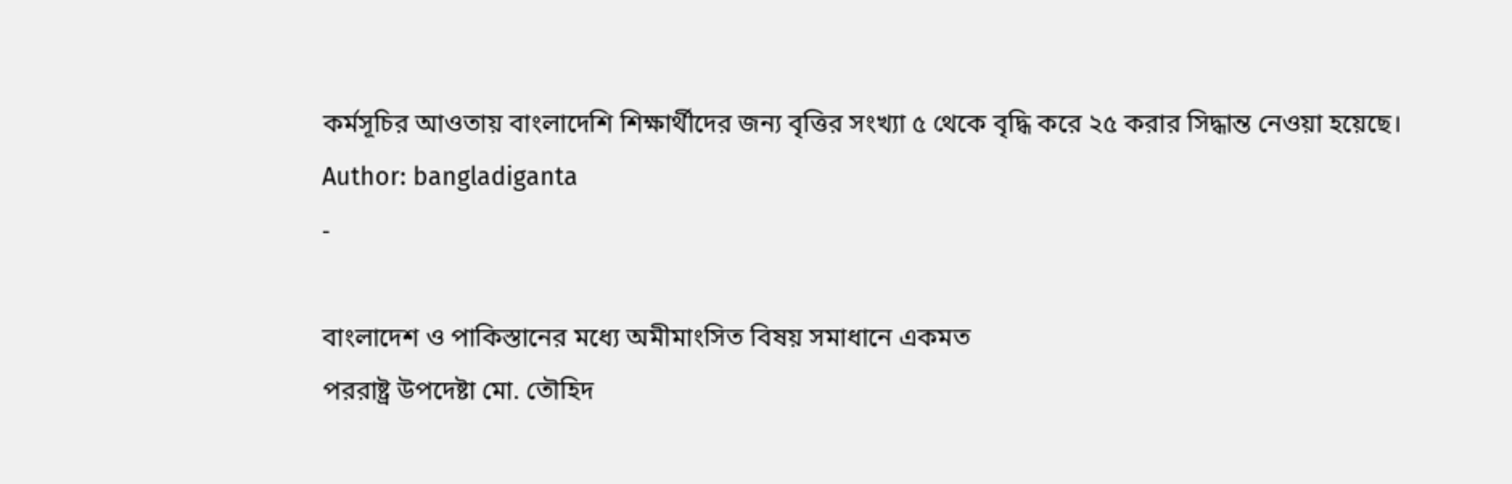কর্মসূচির আওতায় বাংলাদেশি শিক্ষার্থীদের জন্য বৃত্তির সংখ্যা ৫ থেকে বৃদ্ধি করে ২৫ করার সিদ্ধান্ত নেওয়া হয়েছে।
Author: bangladiganta
-

বাংলাদেশ ও পাকিস্তানের মধ্যে অমীমাংসিত বিষয় সমাধানে একমত
পররাষ্ট্র উপদেষ্টা মো. তৌহিদ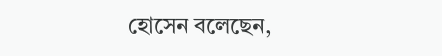হোসেন বলেছেন,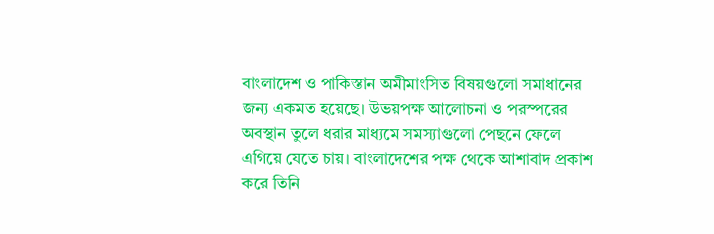বাংলাদেশ ও পাকিস্তান অমীমাংসিত বিষয়গুলো সমাধানের জন্য একমত হয়েছে। উভয়পক্ষ আলোচনা ও পরস্পরের অবস্থান তুলে ধরার মাধ্যমে সমস্যাগুলো পেছনে ফেলে এগিয়ে যেতে চায়। বাংলাদেশের পক্ষ থেকে আশাবাদ প্রকাশ করে তিনি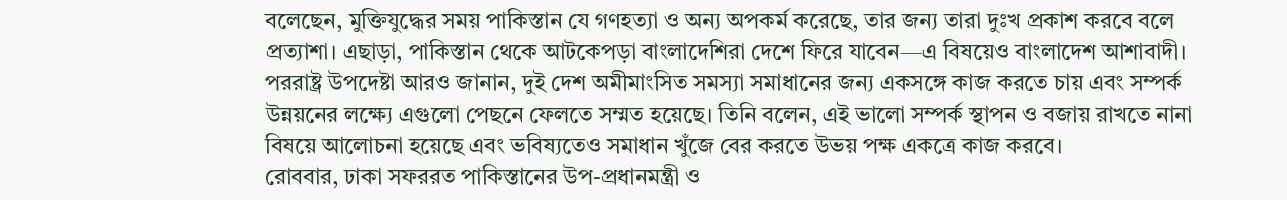বলেছেন, মুক্তিযুদ্ধের সময় পাকিস্তান যে গণহত্যা ও অন্য অপকর্ম করেছে, তার জন্য তারা দুঃখ প্রকাশ করবে বলে প্রত্যাশা। এছাড়া, পাকিস্তান থেকে আটকেপড়া বাংলাদেশিরা দেশে ফিরে যাবেন—এ বিষয়েও বাংলাদেশ আশাবাদী। পররাষ্ট্র উপদেষ্টা আরও জানান, দুই দেশ অমীমাংসিত সমস্যা সমাধানের জন্য একসঙ্গে কাজ করতে চায় এবং সম্পর্ক উন্নয়নের লক্ষ্যে এগুলো পেছনে ফেলতে সম্মত হয়েছে। তিনি বলেন, এই ভালো সম্পর্ক স্থাপন ও বজায় রাখতে নানা বিষয়ে আলোচনা হয়েছে এবং ভবিষ্যতেও সমাধান খুঁজে বের করতে উভয় পক্ষ একত্রে কাজ করবে।
রোববার, ঢাকা সফররত পাকিস্তানের উপ-প্রধানমন্ত্রী ও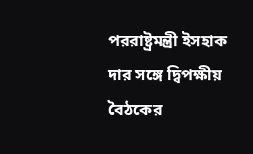পররাষ্ট্রমন্ত্রী ইসহাক দার সঙ্গে দ্বিপক্ষীয় বৈঠকের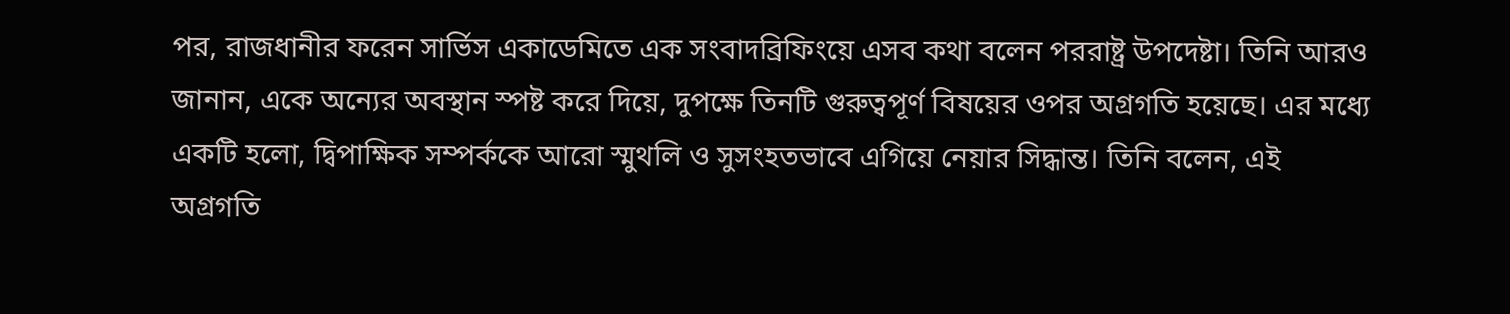পর, রাজধানীর ফরেন সার্ভিস একাডেমিতে এক সংবাদব্রিফিংয়ে এসব কথা বলেন পররাষ্ট্র উপদেষ্টা। তিনি আরও জানান, একে অন্যের অবস্থান স্পষ্ট করে দিয়ে, দুপক্ষে তিনটি গুরুত্বপূর্ণ বিষয়ের ওপর অগ্রগতি হয়েছে। এর মধ্যে একটি হলো, দ্বিপাক্ষিক সম্পর্ককে আরো স্মুথলি ও সুসংহতভাবে এগিয়ে নেয়ার সিদ্ধান্ত। তিনি বলেন, এই অগ্রগতি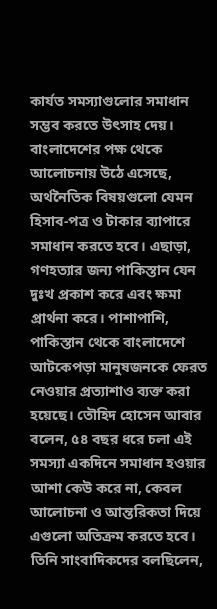কার্যত সমস্যাগুলোর সমাধান সম্ভব করতে উৎসাহ দেয়।
বাংলাদেশের পক্ষ থেকে আলোচনায় উঠে এসেছে, অর্থনৈতিক বিষয়গুলো যেমন হিসাব-পত্র ও টাকার ব্যাপারে সমাধান করতে হবে। এছাড়া, গণহত্যার জন্য পাকিস্তান যেন দুঃখ প্রকাশ করে এবং ক্ষমা প্রার্থনা করে। পাশাপাশি, পাকিস্তান থেকে বাংলাদেশে আটকেপড়া মানুষজনকে ফেরত নেওয়ার প্রত্যাশাও ব্যক্ত করা হয়েছে। তৌহিদ হোসেন আবার বলেন, ৫৪ বছর ধরে চলা এই সমস্যা একদিনে সমাধান হওয়ার আশা কেউ করে না, কেবল আলোচনা ও আন্তরিকতা দিয়ে এগুলো অতিক্রম করতে হবে। তিনি সাংবাদিকদের বলছিলেন,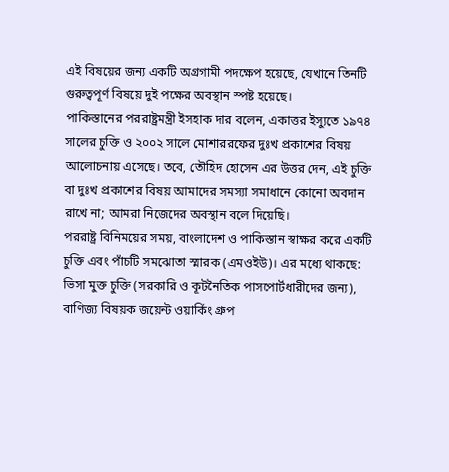এই বিষয়ের জন্য একটি অগ্রগামী পদক্ষেপ হয়েছে, যেখানে তিনটি গুরুত্বপূর্ণ বিষয়ে দুই পক্ষের অবস্থান স্পষ্ট হয়েছে।
পাকিস্তানের পররাষ্ট্রমন্ত্রী ইসহাক দার বলেন, একাত্তর ইস্যুতে ১৯৭৪ সালের চুক্তি ও ২০০২ সালে মোশাররফের দুঃখ প্রকাশের বিষয় আলোচনায় এসেছে। তবে, তৌহিদ হোসেন এর উত্তর দেন, এই চুক্তি বা দুঃখ প্রকাশের বিষয় আমাদের সমস্যা সমাধানে কোনো অবদান রাখে না; আমরা নিজেদের অবস্থান বলে দিয়েছি।
পররাষ্ট্র বিনিময়ের সময়, বাংলাদেশ ও পাকিস্তান স্বাক্ষর করে একটি চুক্তি এবং পাঁচটি সমঝোতা স্মারক (এমওইউ)। এর মধ্যে থাকছে: ভিসা মুক্ত চুক্তি (সরকারি ও কূটনৈতিক পাসপোর্টধারীদের জন্য), বাণিজ্য বিষয়ক জয়েন্ট ওয়ার্কিং গ্রুপ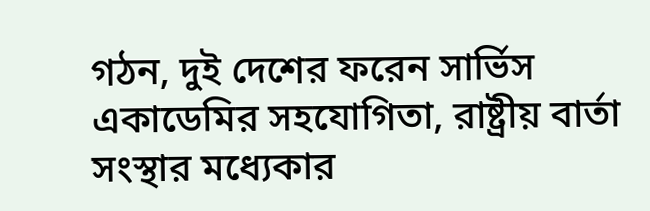গঠন, দুই দেশের ফরেন সার্ভিস একাডেমির সহযোগিতা, রাষ্ট্রীয় বার্তা সংস্থার মধ্যেকার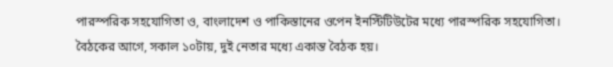পারস্পরিক সহযোগিতা ও, বাংলাদেশ ও পাকিস্তানের ওপেন ইনস্টিটিউটের মধ্যে পারস্পরিক সহযোগিতা।
বৈঠকের আগে, সকাল ১০টায়, দুই নেতার মধ্যে একান্ত বৈঠক হয়।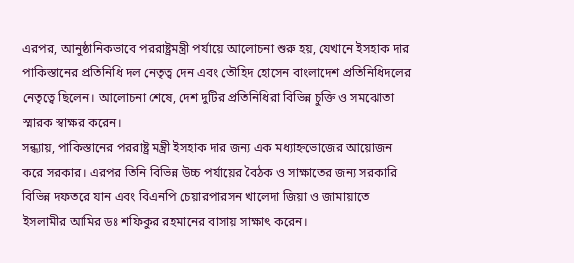এরপর, আনুষ্ঠানিকভাবে পররাষ্ট্রমন্ত্রী পর্যায়ে আলোচনা শুরু হয়, যেখানে ইসহাক দার পাকিস্তানের প্রতিনিধি দল নেতৃত্ব দেন এবং তৌহিদ হোসেন বাংলাদেশ প্রতিনিধিদলের নেতৃত্বে ছিলেন। আলোচনা শেষে, দেশ দুটির প্রতিনিধিরা বিভিন্ন চুক্তি ও সমঝোতা স্মারক স্বাক্ষর করেন।
সন্ধ্যায়, পাকিস্তানের পররাষ্ট্র মন্ত্রী ইসহাক দার জন্য এক মধ্যাহ্নভোজের আয়োজন করে সরকার। এরপর তিনি বিভিন্ন উচ্চ পর্যায়ের বৈঠক ও সাক্ষাতের জন্য সরকারি বিভিন্ন দফতরে যান এবং বিএনপি চেয়ারপারসন খালেদা জিয়া ও জামায়াতে ইসলামীর আমির ডঃ শফিকুর রহমানের বাসায় সাক্ষাৎ করেন।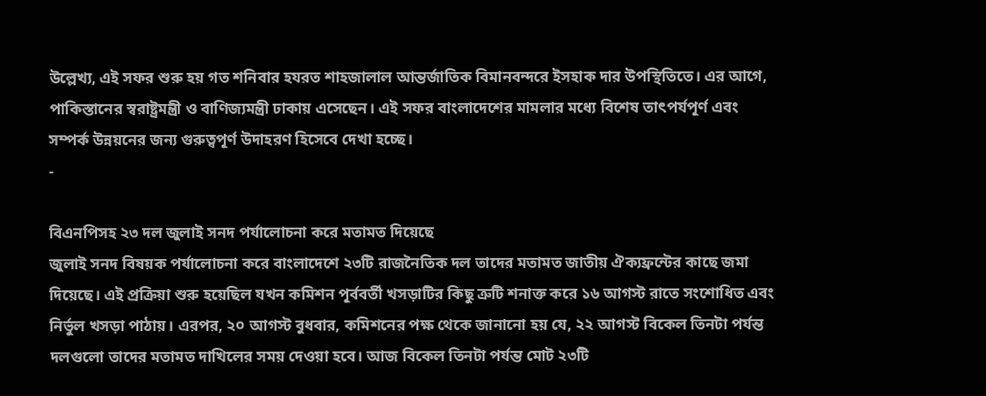উল্লেখ্য, এই সফর শুরু হয় গত শনিবার হযরত শাহজালাল আন্তর্জাতিক বিমানবন্দরে ইসহাক দার উপস্থিতিতে। এর আগে, পাকিস্তানের স্বরাষ্ট্রমন্ত্রী ও বাণিজ্যমন্ত্রী ঢাকায় এসেছেন। এই সফর বাংলাদেশের মামলার মধ্যে বিশেষ তাৎপর্যপূর্ণ এবং সম্পর্ক উন্নয়নের জন্য গুরুত্বপূর্ণ উদাহরণ হিসেবে দেখা হচ্ছে।
-

বিএনপিসহ ২৩ দল জুলাই সনদ পর্যালোচনা করে মতামত দিয়েছে
জুলাই সনদ বিষয়ক পর্যালোচনা করে বাংলাদেশে ২৩টি রাজনৈতিক দল তাদের মতামত জাতীয় ঐক্যফ্রন্টের কাছে জমা দিয়েছে। এই প্রক্রিয়া শুরু হয়েছিল যখন কমিশন পূর্ববর্তী খসড়াটির কিছু ত্রুটি শনাক্ত করে ১৬ আগস্ট রাতে সংশোধিত এবং নির্ভুল খসড়া পাঠায়। এরপর, ২০ আগস্ট বুধবার, কমিশনের পক্ষ থেকে জানানো হয় যে, ২২ আগস্ট বিকেল তিনটা পর্যন্ত দলগুলো তাদের মতামত দাখিলের সময় দেওয়া হবে। আজ বিকেল তিনটা পর্যন্ত মোট ২৩টি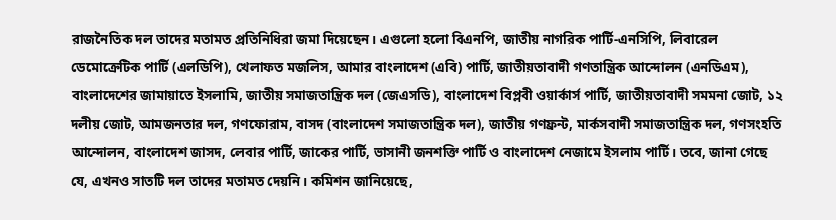রাজনৈতিক দল তাদের মতামত প্রতিনিধিরা জমা দিয়েছেন। এগুলো হলো বিএনপি, জাতীয় নাগরিক পার্টি-এনসিপি, লিবারেল ডেমোক্রেটিক পার্টি (এলডিপি), খেলাফত মজলিস, আমার বাংলাদেশ (এবি) পার্টি, জাতীয়তাবাদী গণতান্ত্রিক আন্দোলন (এনডিএম), বাংলাদেশের জামায়াতে ইসলামি, জাতীয় সমাজতান্ত্রিক দল (জেএসডি), বাংলাদেশ বিপ্লবী ওয়ার্কার্স পার্টি, জাতীয়তাবাদী সমমনা জোট, ১২ দলীয় জোট, আমজনতার দল, গণফোরাম, বাসদ (বাংলাদেশ সমাজতান্ত্রিক দল), জাতীয় গণফ্রন্ট, মার্কসবাদী সমাজতান্ত্রিক দল, গণসংহতি আন্দোলন, বাংলাদেশ জাসদ, লেবার পার্টি, জাকের পার্টি, ভাসানী জনশক্তি পার্টি ও বাংলাদেশ নেজামে ইসলাম পার্টি। তবে, জানা গেছে যে, এখনও সাতটি দল তাদের মতামত দেয়নি। কমিশন জানিয়েছে,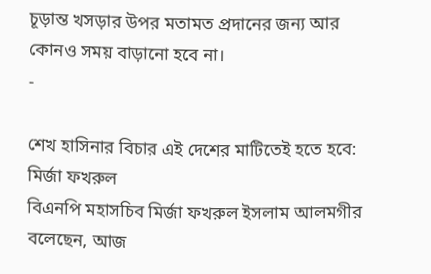চূড়ান্ত খসড়ার উপর মতামত প্রদানের জন্য আর কোনও সময় বাড়ানো হবে না।
-

শেখ হাসিনার বিচার এই দেশের মাটিতেই হতে হবে: মির্জা ফখরুল
বিএনপি মহাসচিব মির্জা ফখরুল ইসলাম আলমগীর বলেছেন, আজ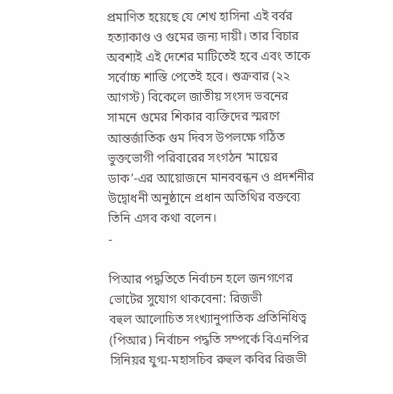প্রমাণিত হয়েছে যে শেখ হাসিনা এই বর্বর হত্যাকাণ্ড ও গুমের জন্য দায়ী। তার বিচার অবশ্যই এই দেশের মাটিতেই হবে এবং তাকে সর্বোচ্চ শাস্তি পেতেই হবে। শুক্রবার (২২ আগস্ট) বিকেলে জাতীয় সংসদ ভবনের সামনে গুমের শিকার ব্যক্তিদের স্মরণে আন্তর্জাতিক গুম দিবস উপলক্ষে গঠিত ভুক্তভোগী পরিবারের সংগঠন ‘মায়ের ডাক’-এর আয়োজনে মানববন্ধন ও প্রদর্শনীর উদ্বোধনী অনুষ্ঠানে প্রধান অতিথির বক্তব্যে তিনি এসব কথা বলেন।
-

পিআর পদ্ধতিতে নির্বাচন হলে জনগণের ভোটের সুযোগ থাকবেনা: রিজভী
বহুল আলোচিত সংখ্যানুপাতিক প্রতিনিধিত্ব (পিআর) নির্বাচন পদ্ধতি সম্পর্কে বিএনপির সিনিয়র যুগ্ম-মহাসচিব রুহুল কবির রিজভী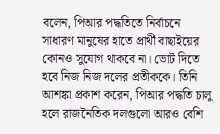বলেন, পিআর পদ্ধতিতে নির্বাচনে সাধারণ মানুষের হাতে প্রার্থী বাছাইয়ের কোনও সুযোগ থাকবে না। ভোট দিতে হবে নিজ নিজ দলের প্রতীককে। তিনি আশঙ্কা প্রকাশ করেন, পিআর পদ্ধতি চালু হলে রাজনৈতিক দলগুলো আরও বেশি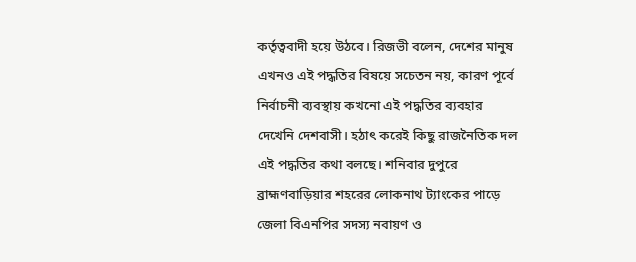কর্তৃত্ববাদী হয়ে উঠবে। রিজভী বলেন, দেশের মানুষ এখনও এই পদ্ধতির বিষয়ে সচেতন নয়, কারণ পূর্বে নির্বাচনী ব্যবস্থায় কখনো এই পদ্ধতির ব্যবহার দেখেনি দেশবাসী। হঠাৎ করেই কিছু রাজনৈতিক দল এই পদ্ধতির কথা বলছে। শনিবার দুপুরে ব্রাহ্মণবাড়িয়ার শহরের লোকনাথ ট্যাংকের পাড়ে জেলা বিএনপির সদস্য নবায়ণ ও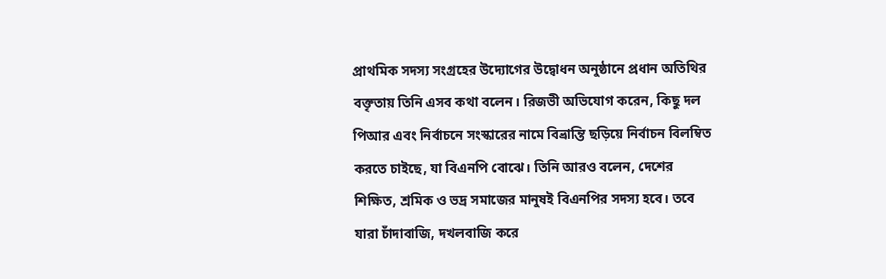প্রাথমিক সদস্য সংগ্রহের উদ্যোগের উদ্বোধন অনুষ্ঠানে প্রধান অতিথির বক্তৃতায় তিনি এসব কথা বলেন। রিজভী অভিযোগ করেন, কিছু দল পিআর এবং নির্বাচনে সংস্কারের নামে বিভ্রান্তি ছড়িয়ে নির্বাচন বিলম্বিত করতে চাইছে, যা বিএনপি বোঝে। তিনি আরও বলেন, দেশের শিক্ষিত, শ্রমিক ও ভদ্র সমাজের মানুষই বিএনপির সদস্য হবে। তবে যারা চাঁদাবাজি, দখলবাজি করে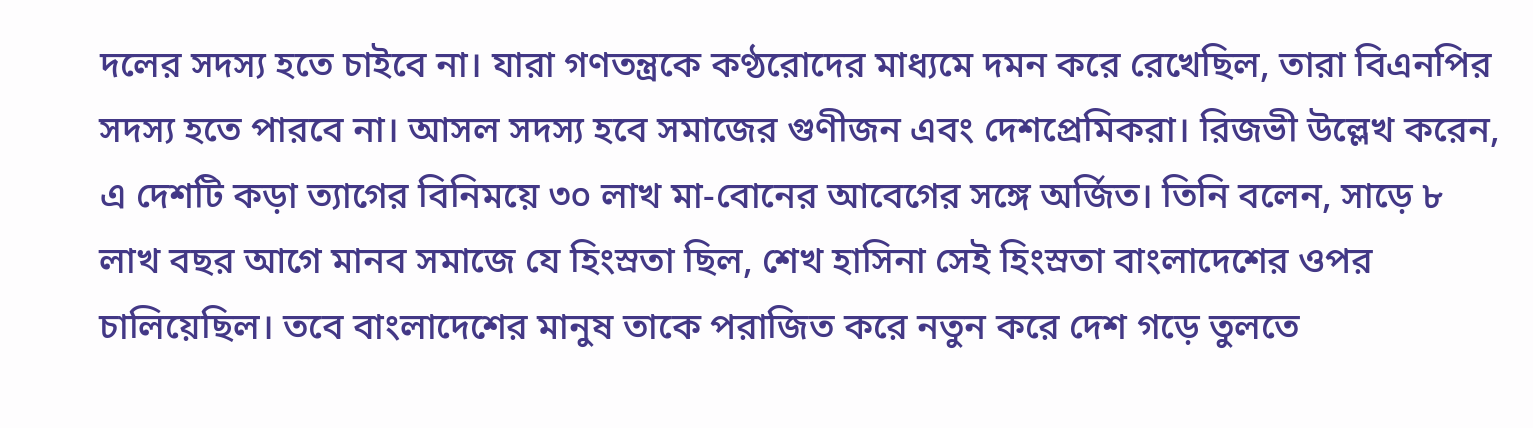দলের সদস্য হতে চাইবে না। যারা গণতন্ত্রকে কণ্ঠরোদের মাধ্যমে দমন করে রেখেছিল, তারা বিএনপির সদস্য হতে পারবে না। আসল সদস্য হবে সমাজের গুণীজন এবং দেশপ্রেমিকরা। রিজভী উল্লেখ করেন, এ দেশটি কড়া ত্যাগের বিনিময়ে ৩০ লাখ মা-বোনের আবেগের সঙ্গে অর্জিত। তিনি বলেন, সাড়ে ৮ লাখ বছর আগে মানব সমাজে যে হিংস্রতা ছিল, শেখ হাসিনা সেই হিংস্রতা বাংলাদেশের ওপর চালিয়েছিল। তবে বাংলাদেশের মানুষ তাকে পরাজিত করে নতুন করে দেশ গড়ে তুলতে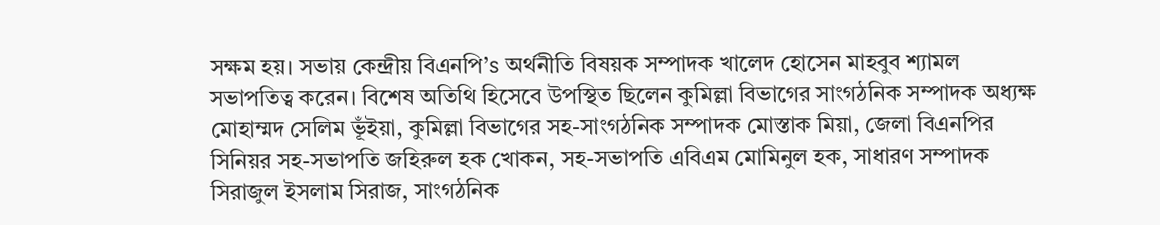সক্ষম হয়। সভায় কেন্দ্রীয় বিএনপি’s অর্থনীতি বিষয়ক সম্পাদক খালেদ হোসেন মাহবুব শ্যামল সভাপতিত্ব করেন। বিশেষ অতিথি হিসেবে উপস্থিত ছিলেন কুমিল্লা বিভাগের সাংগঠনিক সম্পাদক অধ্যক্ষ মোহাম্মদ সেলিম ভূঁইয়া, কুমিল্লা বিভাগের সহ-সাংগঠনিক সম্পাদক মোস্তাক মিয়া, জেলা বিএনপির সিনিয়র সহ-সভাপতি জহিরুল হক খোকন, সহ-সভাপতি এবিএম মোমিনুল হক, সাধারণ সম্পাদক সিরাজুল ইসলাম সিরাজ, সাংগঠনিক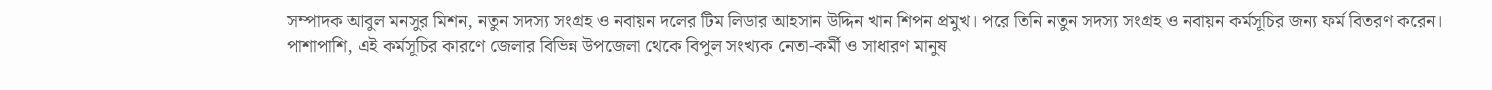সম্পাদক আবুল মনসুর মিশন, নতুন সদস্য সংগ্রহ ও নবায়ন দলের টিম লিডার আহসান উদ্দিন খান শিপন প্রমুখ। পরে তিনি নতুন সদস্য সংগ্রহ ও নবায়ন কর্মসূচির জন্য ফর্ম বিতরণ করেন। পাশাপাশি, এই কর্মসূচির কারণে জেলার বিভিন্ন উপজেলা থেকে বিপুল সংখ্যক নেতা-কর্মী ও সাধারণ মানুষ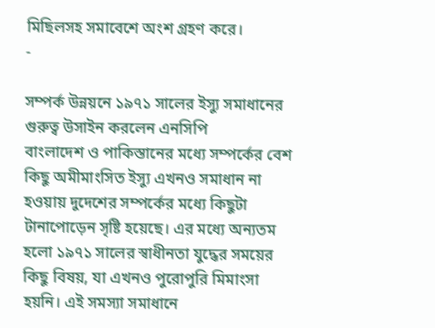মিছিলসহ সমাবেশে অংশ গ্রহণ করে।
-

সম্পর্ক উন্নয়নে ১৯৭১ সালের ইস্যু সমাধানের গুরুত্ব উসাইন করলেন এনসিপি
বাংলাদেশ ও পাকিস্তানের মধ্যে সম্পর্কের বেশ কিছু অমীমাংসিত ইস্যু এখনও সমাধান না হওয়ায় দুদেশের সম্পর্কের মধ্যে কিছুটা টানাপোড়েন সৃষ্টি হয়েছে। এর মধ্যে অন্যতম হলো ১৯৭১ সালের স্বাধীনতা যুদ্ধের সময়ের কিছু বিষয়, যা এখনও পুরোপুরি মিমাংসা হয়নি। এই সমস্যা সমাধানে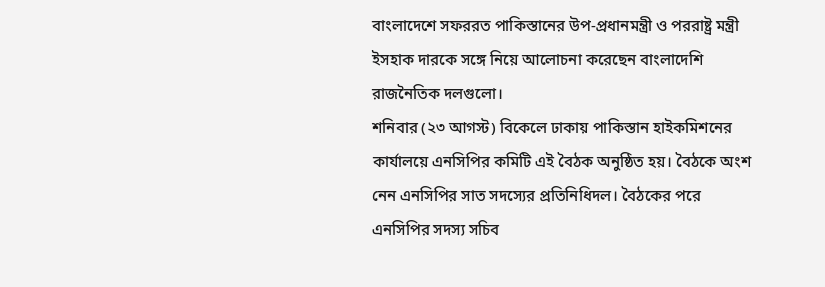বাংলাদেশে সফররত পাকিস্তানের উপ-প্রধানমন্ত্রী ও পররাষ্ট্র মন্ত্রী ইসহাক দারকে সঙ্গে নিয়ে আলোচনা করেছেন বাংলাদেশি রাজনৈতিক দলগুলো।
শনিবার (২৩ আগস্ট) বিকেলে ঢাকায় পাকিস্তান হাইকমিশনের কার্যালয়ে এনসিপির কমিটি এই বৈঠক অনুষ্ঠিত হয়। বৈঠকে অংশ নেন এনসিপির সাত সদস্যের প্রতিনিধিদল। বৈঠকের পরে এনসিপির সদস্য সচিব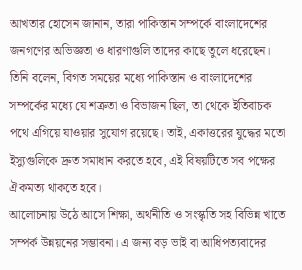আখতার হোসেন জানান, তারা পাকিস্তান সম্পর্কে বাংলাদেশের জনগণের অভিজ্ঞতা ও ধারণাগুলি তাদের কাছে তুলে ধরেছেন। তিনি বলেন, বিগত সময়ের মধ্যে পাকিস্তান ও বাংলাদেশের সম্পর্কের মধ্যে যে শত্রুতা ও বিভাজন ছিল, তা থেকে ইতিবাচক পথে এগিয়ে যাওয়ার সুযোগ রয়েছে। তাই, একাত্তরের যুদ্ধের মতো ইস্যুগুলিকে দ্রুত সমাধান করতে হবে, এই বিষয়টিতে সব পক্ষের ঐকমত্য থাকতে হবে।
আলোচনায় উঠে আসে শিক্ষা, অর্থনীতি ও সংস্কৃতি সহ বিভিন্ন খাতে সম্পর্ক উন্নয়নের সম্ভাবনা। এ জন্য বড় ভাই বা আধিপত্যবাদের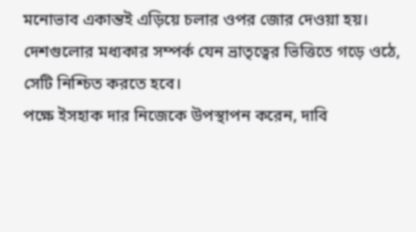মনোভাব একান্তই এড়িয়ে চলার ওপর জোর দেওয়া হয়। দেশগুলোর মধ্যকার সম্পর্ক যেন ভ্রাতৃত্বের ভিত্তিতে গড়ে ওঠে, সেটি নিশ্চিত করতে হবে।
পক্ষে ইসহাক দার নিজেকে উপস্থাপন করেন, দাবি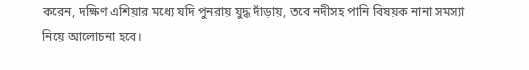করেন, দক্ষিণ এশিয়ার মধ্যে যদি পুনরায় যুদ্ধ দাঁড়ায়, তবে নদীসহ পানি বিষয়ক নানা সমস্যা নিয়ে আলোচনা হবে।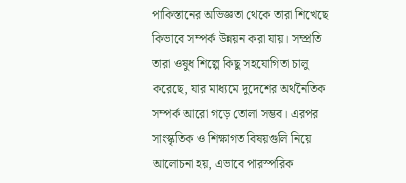পাকিস্তানের অভিজ্ঞতা থেকে তারা শিখেছে কিভাবে সম্পর্ক উন্নয়ন করা যায়। সম্প্রতি তারা ওষুধ শিল্পে কিছু সহযোগিতা চালু করেছে, যার মাধ্যমে দুদেশের অর্থনৈতিক সম্পর্ক আরো গড়ে তোলা সম্ভব। এরপর সাংস্কৃতিক ও শিক্ষাগত বিষয়গুলি নিয়ে আলোচনা হয়, এভাবে পারস্পরিক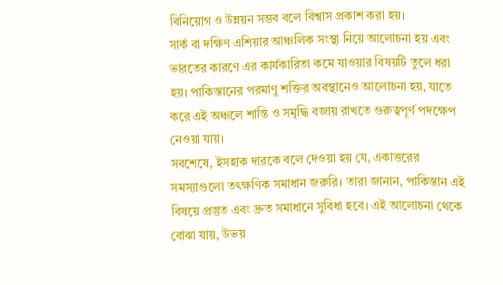বিনিয়োগ ও উন্নয়ন সম্ভব বলে বিশ্বাস প্রকাশ করা হয়।
সার্ক বা দক্ষিণ এশিয়ার আঞ্চলিক সংস্থা নিয়ে আলোচনা হয় এবং ভারতের কারণে এর কার্যকারিতা কমে যাওয়ার বিষয়টি তুলে ধরা হয়। পাকিস্তানের পরমাণু শক্তির অবস্থানেও আলোচনা হয়, যাতে করে এই অঞ্চলে শান্তি ও সমৃদ্ধি বজায় রাখতে গুরুত্বপূর্ণ পদক্ষেপ নেওয়া যায়।
সবশেষে, ইসহাক দারকে বলে দেওয়া হয় যে, একাত্তরের সমস্যাগুলো তৎক্ষণিক সমাধান জরুরি। তারা জানান, পাকিস্তান এই বিষয়ে প্রস্তুত এবং দ্রুত সমাধানে সুবিধা হবে। এই আলোচনা থেকে বোঝা যায়, উভয়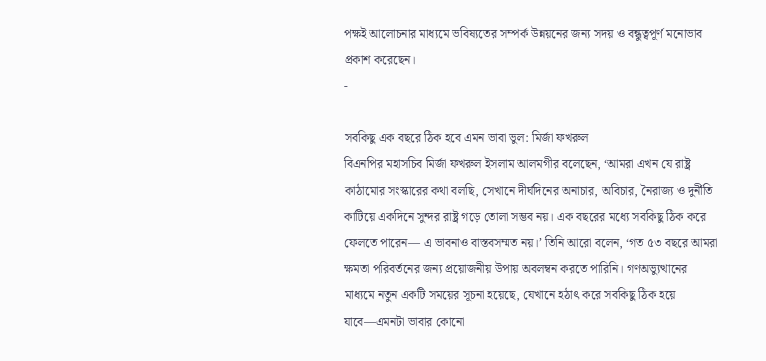পক্ষই আলোচনার মাধ্যমে ভবিষ্যতের সম্পর্ক উন্নয়নের জন্য সদয় ও বন্ধুত্বপূর্ণ মনোভাব প্রকাশ করেছেন।
-

সবকিছু এক বছরে ঠিক হবে এমন ভাবা ভুল: মির্জা ফখরুল
বিএনপির মহাসচিব মির্জা ফখরুল ইসলাম আলমগীর বলেছেন, ‘আমরা এখন যে রাষ্ট্র কাঠামোর সংস্কারের কথা বলছি, সেখানে দীর্ঘদিনের অনাচার, অবিচার, নৈরাজ্য ও দুর্নীতি কাটিয়ে একদিনে সুন্দর রাষ্ট্র গড়ে তোলা সম্ভব নয়। এক বছরের মধ্যে সবকিছু ঠিক করে ফেলতে পারেন— এ ভাবনাও বাস্তবসম্মত নয়।’ তিনি আরো বলেন, ‘গত ৫৩ বছরে আমরা ক্ষমতা পরিবর্তনের জন্য প্রয়োজনীয় উপায় অবলম্বন করতে পারিনি। গণঅভ্যুত্থানের মাধ্যমে নতুন একটি সময়ের সূচনা হয়েছে, যেখানে হঠাৎ করে সবকিছু ঠিক হয়ে যাবে—এমনটা ভাবার কোনো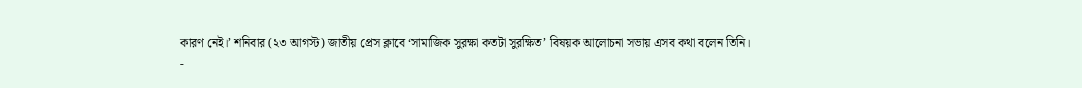কারণ নেই।’ শনিবার (২৩ আগস্ট) জাতীয় প্রেস ক্লাবে ‘সামাজিক সুরক্ষা কতটা সুরক্ষিত’ বিষয়ক আলোচনা সভায় এসব কথা বলেন তিনি।
-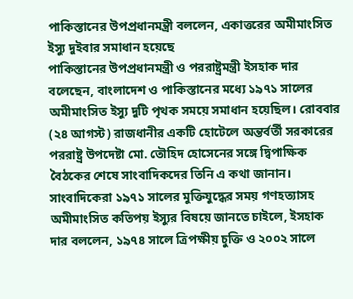পাকিস্তানের উপপ্রধানমন্ত্রী বললেন, একাত্তরের অমীমাংসিত ইস্যু দুইবার সমাধান হয়েছে
পাকিস্তানের উপপ্রধানমন্ত্রী ও পররাষ্ট্রমন্ত্রী ইসহাক দার বলেছেন, বাংলাদেশ ও পাকিস্তানের মধ্যে ১৯৭১ সালের অমীমাংসিত ইস্যু দুটি পৃথক সময়ে সমাধান হয়েছিল। রোববার (২৪ আগস্ট) রাজধানীর একটি হোটেলে অন্তর্বর্তী সরকারের পররাষ্ট্র উপদেষ্টা মো. তৌহিদ হোসেনের সঙ্গে দ্বিপাক্ষিক বৈঠকের শেষে সাংবাদিকদের তিনি এ কথা জানান।
সাংবাদিকেরা ১৯৭১ সালের মুক্তিযুদ্ধের সময় গণহত্যাসহ অমীমাংসিত কতিপয় ইস্যুর বিষয়ে জানতে চাইলে, ইসহাক দার বললেন, ১৯৭৪ সালে ত্রিপক্ষীয় চুক্তি ও ২০০২ সালে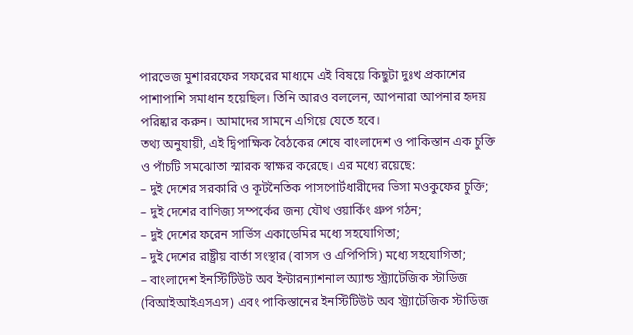পারভেজ মুশাররফের সফরের মাধ্যমে এই বিষয়ে কিছুটা দুঃখ প্রকাশের পাশাপাশি সমাধান হয়েছিল। তিনি আরও বললেন, আপনারা আপনার হৃদয় পরিষ্কার করুন। আমাদের সামনে এগিয়ে যেতে হবে।
তথ্য অনুযায়ী, এই দ্বিপাক্ষিক বৈঠকের শেষে বাংলাদেশ ও পাকিস্তান এক চুক্তি ও পাঁচটি সমঝোতা স্মারক স্বাক্ষর করেছে। এর মধ্যে রয়েছে:
– দুই দেশের সরকারি ও কূটনৈতিক পাসপোর্টধারীদের ভিসা মওকুফের চুক্তি;
– দুই দেশের বাণিজ্য সম্পর্কের জন্য যৌথ ওয়ার্কিং গ্রুপ গঠন;
– দুই দেশের ফরেন সার্ভিস একাডেমির মধ্যে সহযোগিতা;
– দুই দেশের রাষ্ট্রীয় বার্তা সংস্থার (বাসস ও এপিপিসি) মধ্যে সহযোগিতা;
– বাংলাদেশ ইনস্টিটিউট অব ইন্টারন্যাশনাল অ্যান্ড স্ট্র্যাটেজিক স্টাডিজ (বিআইআইএসএস) এবং পাকিস্তানের ইনস্টিটিউট অব স্ট্র্যাটেজিক স্টাডিজ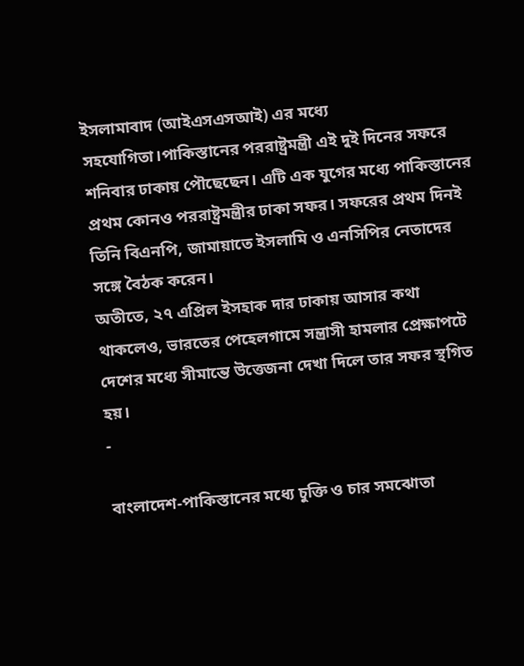ইসলামাবাদ (আইএসএসআই) এর মধ্যে সহযোগিতা।পাকিস্তানের পররাষ্ট্রমন্ত্রী এই দুই দিনের সফরে শনিবার ঢাকায় পৌছেছেন। এটি এক যুগের মধ্যে পাকিস্তানের প্রথম কোনও পররাষ্ট্রমন্ত্রীর ঢাকা সফর। সফরের প্রথম দিনই তিনি বিএনপি, জামায়াতে ইসলামি ও এনসিপির নেতাদের সঙ্গে বৈঠক করেন।
অতীতে, ২৭ এপ্রিল ইসহাক দার ঢাকায় আসার কথা থাকলেও, ভারতের পেহেলগামে সন্ত্রাসী হামলার প্রেক্ষাপটে দেশের মধ্যে সীমান্তে উত্তেজনা দেখা দিলে তার সফর স্থগিত হয়।
-

বাংলাদেশ-পাকিস্তানের মধ্যে চুক্তি ও চার সমঝোতা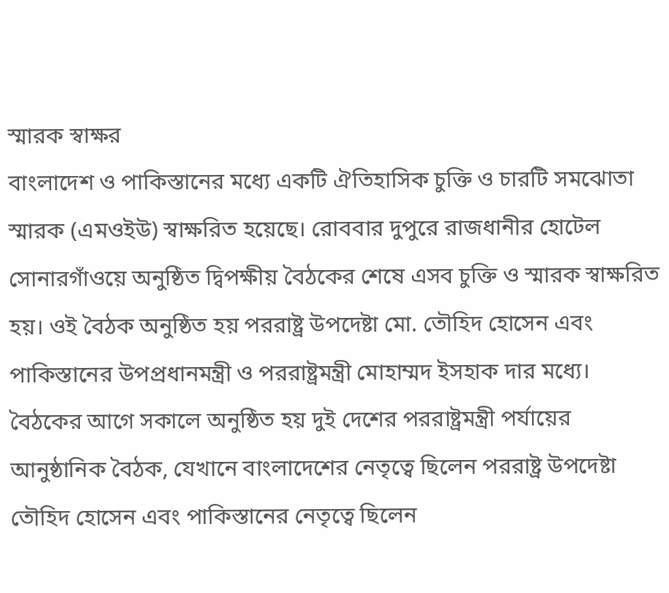স্মারক স্বাক্ষর
বাংলাদেশ ও পাকিস্তানের মধ্যে একটি ঐতিহাসিক চুক্তি ও চারটি সমঝোতা স্মারক (এমওইউ) স্বাক্ষরিত হয়েছে। রোববার দুপুরে রাজধানীর হোটেল সোনারগাঁওয়ে অনুষ্ঠিত দ্বিপক্ষীয় বৈঠকের শেষে এসব চুক্তি ও স্মারক স্বাক্ষরিত হয়। ওই বৈঠক অনুষ্ঠিত হয় পররাষ্ট্র উপদেষ্টা মো. তৌহিদ হোসেন এবং পাকিস্তানের উপপ্রধানমন্ত্রী ও পররাষ্ট্রমন্ত্রী মোহাম্মদ ইসহাক দার মধ্যে।
বৈঠকের আগে সকালে অনুষ্ঠিত হয় দুই দেশের পররাষ্ট্রমন্ত্রী পর্যায়ের আনুষ্ঠানিক বৈঠক, যেখানে বাংলাদেশের নেতৃত্বে ছিলেন পররাষ্ট্র উপদেষ্টা তৌহিদ হোসেন এবং পাকিস্তানের নেতৃত্বে ছিলেন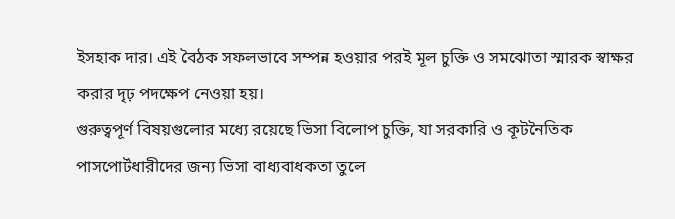ইসহাক দার। এই বৈঠক সফলভাবে সম্পন্ন হওয়ার পরই মূল চুক্তি ও সমঝোতা স্মারক স্বাক্ষর করার দৃঢ় পদক্ষেপ নেওয়া হয়।
গুরুত্বপূর্ণ বিষয়গুলোর মধ্যে রয়েছে ভিসা বিলোপ চুক্তি, যা সরকারি ও কূটনৈতিক পাসপোর্টধারীদের জন্য ভিসা বাধ্যবাধকতা তুলে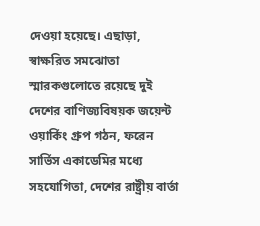দেওয়া হয়েছে। এছাড়া, স্বাক্ষরিত সমঝোতা স্মারকগুলোতে রয়েছে দুই দেশের বাণিজ্যবিষয়ক জয়েন্ট ওয়ার্কিং গ্রুপ গঠন, ফরেন সার্ভিস একাডেমির মধ্যে সহযোগিতা, দেশের রাষ্ট্রীয় বার্তা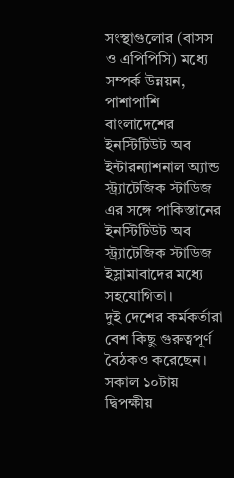সংস্থাগুলোর (বাসস ও এপিপিসি) মধ্যে সম্পর্ক উন্নয়ন, পাশাপাশি বাংলাদেশের ইনস্টিটিউট অব ইন্টারন্যাশনাল অ্যান্ড স্ট্র্যাটেজিক স্টাডিজ এর সঙ্গে পাকিস্তানের ইনস্টিটিউট অব স্ট্র্যাটেজিক স্টাডিজ ইস্লামাবাদের মধ্যে সহযোগিতা।
দুই দেশের কর্মকর্তারা বেশ কিছু গুরুত্বপূর্ণ বৈঠকও করেছেন। সকাল ১০টায় দ্বিপক্ষীয়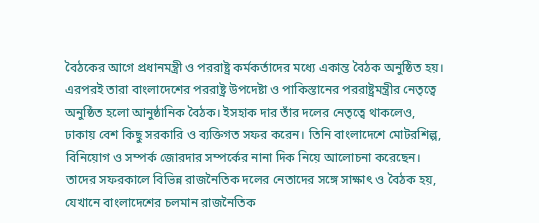বৈঠকের আগে প্রধানমন্ত্রী ও পররাষ্ট্র কর্মকর্তাদের মধ্যে একান্ত বৈঠক অনুষ্ঠিত হয়। এরপরই তারা বাংলাদেশের পররাষ্ট্র উপদেষ্টা ও পাকিস্তানের পররাষ্ট্রমন্ত্রীর নেতৃত্বে অনুষ্ঠিত হলো আনুষ্ঠানিক বৈঠক। ইসহাক দার তাঁর দলের নেতৃত্বে থাকলেও, ঢাকায় বেশ কিছু সরকারি ও ব্যক্তিগত সফর করেন। তিনি বাংলাদেশে মোটরশিল্প, বিনিয়োগ ও সম্পর্ক জোরদার সম্পর্কের নানা দিক নিয়ে আলোচনা করেছেন। তাদের সফরকালে বিভিন্ন রাজনৈতিক দলের নেতাদের সঙ্গে সাক্ষাৎ ও বৈঠক হয়, যেখানে বাংলাদেশের চলমান রাজনৈতিক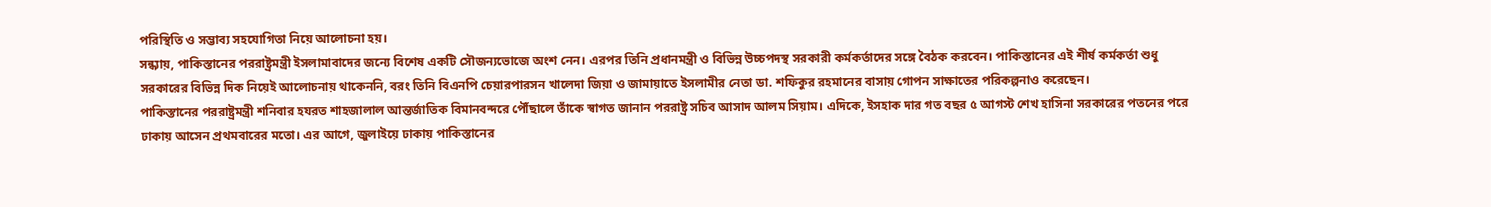পরিস্থিতি ও সম্ভাব্য সহযোগিতা নিয়ে আলোচনা হয়।
সন্ধ্যায়, পাকিস্তানের পররাষ্ট্রমন্ত্রী ইসলামাবাদের জন্যে বিশেষ একটি সৌজন্যভোজে অংশ নেন। এরপর তিনি প্রধানমন্ত্রী ও বিভিন্ন উচ্চপদস্থ সরকারী কর্মকর্তাদের সঙ্গে বৈঠক করবেন। পাকিস্তানের এই শীর্ষ কর্মকর্তা শুধু সরকারের বিভিন্ন দিক নিয়েই আলোচনায় থাকেননি, বরং তিনি বিএনপি চেয়ারপারসন খালেদা জিয়া ও জামায়াতে ইসলামীর নেতা ডা. শফিকুর রহমানের বাসায় গোপন সাক্ষাতের পরিকল্পনাও করেছেন।
পাকিস্তানের পররাষ্ট্রমন্ত্রী শনিবার হযরত শাহজালাল আন্তর্জাতিক বিমানবন্দরে পৌঁছালে তাঁকে স্বাগত জানান পররাষ্ট্র সচিব আসাদ আলম সিয়াম। এদিকে, ইসহাক দার গত বছর ৫ আগস্ট শেখ হাসিনা সরকারের পতনের পরে ঢাকায় আসেন প্রথমবারের মতো। এর আগে, জুলাইয়ে ঢাকায় পাকিস্তানের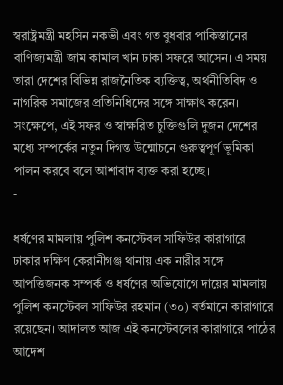স্বরাষ্ট্রমন্ত্রী মহসিন নকভী এবং গত বুধবার পাকিস্তানের বাণিজ্যমন্ত্রী জাম কামাল খান ঢাকা সফরে আসেন। এ সময় তারা দেশের বিভিন্ন রাজনৈতিক ব্যক্তিত্ব, অর্থনীতিবিদ ও নাগরিক সমাজের প্রতিনিধিদের সঙ্গে সাক্ষাৎ করেন।
সংক্ষেপে, এই সফর ও স্বাক্ষরিত চুক্তিগুলি দুজন দেশের মধ্যে সম্পর্কের নতুন দিগন্ত উন্মোচনে গুরুত্বপূর্ণ ভূমিকা পালন করবে বলে আশাবাদ ব্যক্ত করা হচ্ছে।
-

ধর্ষণের মামলায় পুলিশ কনস্টেবল সাফিউর কারাগারে
ঢাকার দক্ষিণ কেরানীগঞ্জ থানায় এক নারীর সঙ্গে আপত্তিজনক সম্পর্ক ও ধর্ষণের অভিযোগে দায়ের মামলায় পুলিশ কনস্টেবল সাফিউর রহমান (৩০) বর্তমানে কারাগারে রয়েছেন। আদালত আজ এই কনস্টেবলের কারাগারে পাঠের আদেশ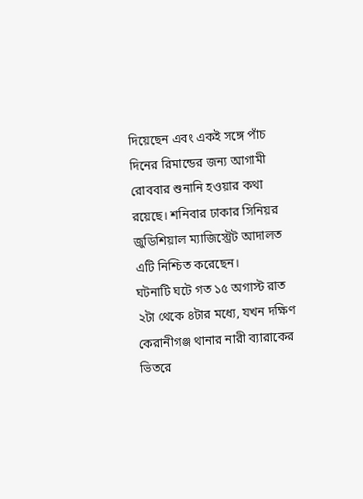দিয়েছেন এবং একই সঙ্গে পাঁচ দিনের রিমান্ডের জন্য আগামী রোববার শুনানি হওয়ার কথা রয়েছে। শনিবার ঢাকার সিনিয়র জুডিশিয়াল ম্যাজিস্ট্রেট আদালত এটি নিশ্চিত করেছেন।
ঘটনাটি ঘটে গত ১৫ অগাস্ট রাত ২টা থেকে ৪টার মধ্যে, যখন দক্ষিণ কেরানীগঞ্জ থানার নারী ব্যারাকের ভিতরে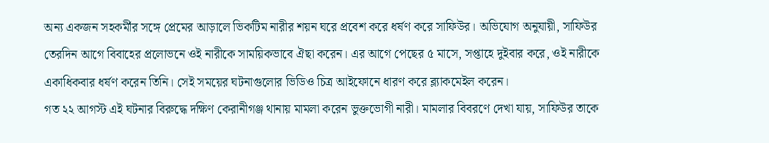অন্য একজন সহকর্মীর সঙ্গে প্রেমের আড়ালে ভিকটিম নারীর শয়ন ঘরে প্রবেশ করে ধর্ষণ করে সাফিউর। অভিযোগ অনুযায়ী, সাফিউর তেরদিন আগে বিবাহের প্রলোভনে ওই নারীকে সাময়িকভাবে ঐছা করেন। এর আগে পেছের ৫ মাসে, সপ্তাহে দুইবার করে, ওই নারীকে একাধিকবার ধর্ষণ করেন তিনি। সেই সময়ের ঘটনাগুলোর ভিডিও চিত্র আইফোনে ধারণ করে ব্ল্যাকমেইল করেন।
গত ২২ আগস্ট এই ঘটনার বিরুদ্ধে দক্ষিণ কেরানীগঞ্জ থানায় মামলা করেন ভুক্তভোগী নারী। মামলার বিবরণে দেখা যায়, সাফিউর তাকে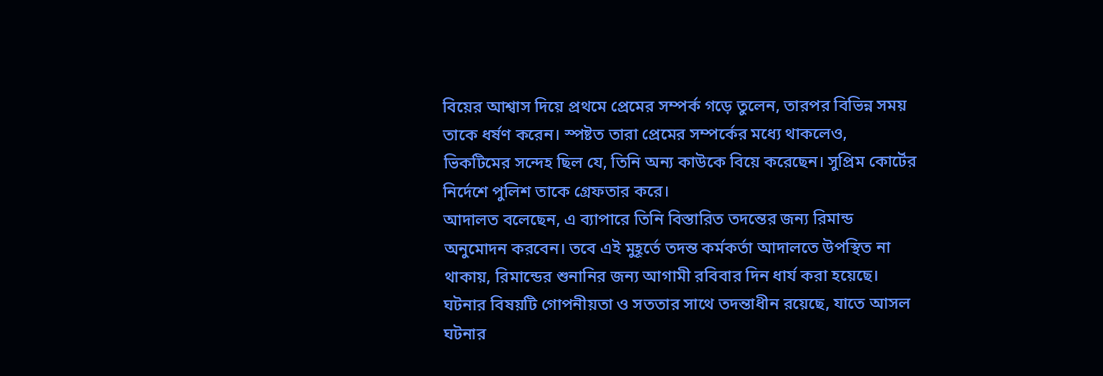বিয়ের আশ্বাস দিয়ে প্রথমে প্রেমের সম্পর্ক গড়ে তুলেন, তারপর বিভিন্ন সময় তাকে ধর্ষণ করেন। স্পষ্টত তারা প্রেমের সম্পর্কের মধ্যে থাকলেও, ভিকটিমের সন্দেহ ছিল যে, তিনি অন্য কাউকে বিয়ে করেছেন। সুপ্রিম কোর্টের নির্দেশে পুলিশ তাকে গ্রেফতার করে।
আদালত বলেছেন, এ ব্যাপারে তিনি বিস্তারিত তদন্তের জন্য রিমান্ড অনুমোদন করবেন। তবে এই মুহূর্তে তদন্ত কর্মকর্তা আদালতে উপস্থিত না থাকায়, রিমান্ডের শুনানির জন্য আগামী রবিবার দিন ধার্য করা হয়েছে। ঘটনার বিষয়টি গোপনীয়তা ও সততার সাথে তদন্তাধীন রয়েছে, যাতে আসল ঘটনার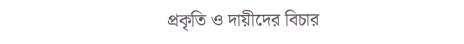প্রকৃতি ও দায়ীদের বিচার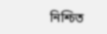নিশ্চিত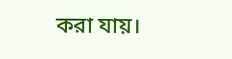করা যায়।